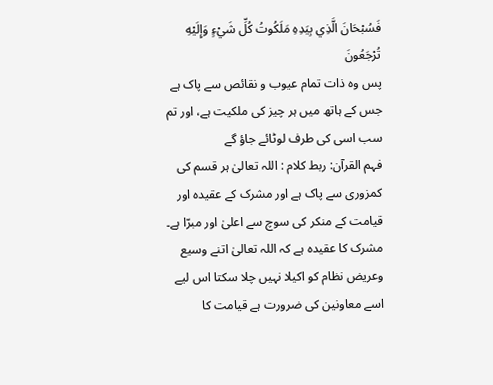فَسُبْحَانَ الَّذِي بِيَدِهِ مَلَكُوتُ كُلِّ شَيْءٍ وَإِلَيْهِ تُرْجَعُونَ
پس وہ ذات تمام عیوب و نقائص سے پاک ہے جس کے ہاتھ میں ہر چیز کی ملکیت ہے، اور تم سب اسی کی طرف لوٹائے جاؤ گے
فہم القرآن: ربط کلام : اللہ تعالیٰ ہر قسم کی کمزوری سے پاک ہے اور مشرک کے عقیدہ اور قیامت کے منکر کی سوچ سے اعلیٰ اور مبرّا ہے۔ مشرک کا عقیدہ ہے کہ اللہ تعالیٰ اتنے وسیع وعریض نظام کو اکیلا نہیں چلا سکتا اس لیے اسے معاونین کی ضرورت ہے قیامت کا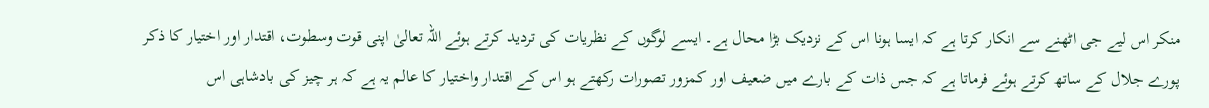منکر اس لیے جی اٹھنے سے انکار کرتا ہے کہ ایسا ہونا اس کے نزدیک بڑا محال ہے۔ ایسے لوگوں کے نظریات کی تردید کرتے ہوئے اللہ تعالیٰ اپنی قوت وسطوت، اقتدار اور اختیار کا ذکر پورے جلال کے ساتھ کرتے ہوئے فرماتا ہے کہ جس ذات کے بارے میں ضعیف اور کمزور تصورات رکھتے ہو اس کے اقتدار واختیار کا عالم یہ ہے کہ ہر چیز کی بادشاہی اس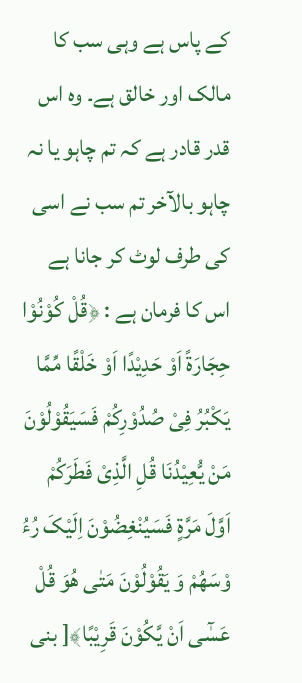کے پاس ہے وہی سب کا مالک اور خالق ہے۔ وہ اس قدر قادر ہے کہ تم چاہو یا نہ چاہو بالآخر تم سب نے اسی کی طرف لوٹ کر جانا ہے اس کا فرمان ہے : ﴿قُلْ کُوْنُوْا حِجَارَۃً اَوْ حَدِیْدًا اَوْ خَلْقًا مِّمَّا یَکْبُرُ فِیْ صُدُوْرِکُمْ فَسَیَقُوْلُوْنَ مَنْ یُّعِیْدُنَا قُلِ الَّذِیْ فَطَرَکُمْ اَوَّلَ مَرَّۃٍ فَسَیُنْغِضُوْنَ اِلَیْکَ رُءُ وْسَھُمْ وَ یَقُوْلُوْنَ مَتٰی ھُوَ قُلْ عَسٰٓی اَنْ یَّکُوْنَ قَرِیْبًا﴾[ بنی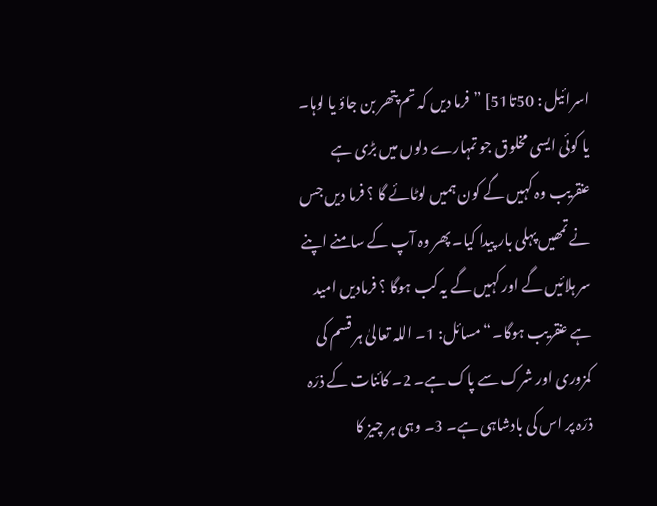اسرائیل : 50تا51] ” فرما دیں کہ تم پتھر بن جاؤ یا لوہا۔ یا کوئی ایسی مخلوق جو تمہارے دلوں میں بڑی ہے عنقریب وہ کہیں گے کون ہمیں لوٹائے گا ؟ فرما دیں جس نے تمھیں پہلی بار پیدا کیا۔ پھر وہ آپ کے سامنے اپنے سر ہلائیں گے اور کہیں گے یہ کب ہوگا ؟ فرمادیں امید ہے عنقریب ہوگا۔“ مسائل: 1۔ اللہ تعالیٰ ہر قسم کی کمزوری اور شرک سے پاک ہے۔ 2۔ کائنات کے ذرّہ ذرّہ پر اس کی بادشاہی ہے۔ 3۔ وہی ہر چیز کا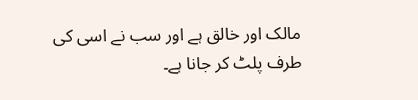مالک اور خالق ہے اور سب نے اسی کی طرف پلٹ کر جانا ہے۔